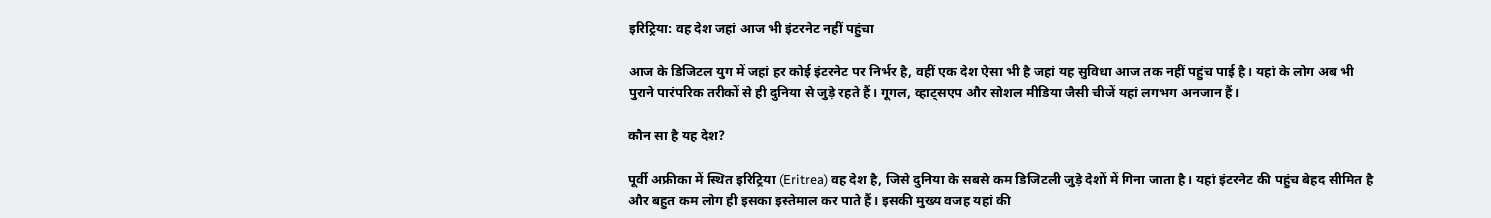इरिट्रिया: वह देश जहां आज भी इंटरनेट नहीं पहुंचा

आज के डिजिटल युग में जहां हर कोई इंटरनेट पर निर्भर है, वहीं एक देश ऐसा भी है जहां यह सुविधा आज तक नहीं पहुंच पाई है। यहां के लोग अब भी पुराने पारंपरिक तरीकों से ही दुनिया से जुड़े रहते हैं। गूगल, व्हाट्सएप और सोशल मीडिया जैसी चीजें यहां लगभग अनजान हैं।

कौन सा है यह देश?

पूर्वी अफ्रीका में स्थित इरिट्रिया (Eritrea) वह देश है, जिसे दुनिया के सबसे कम डिजिटली जुड़े देशों में गिना जाता है। यहां इंटरनेट की पहुंच बेहद सीमित है और बहुत कम लोग ही इसका इस्तेमाल कर पाते हैं। इसकी मुख्य वजह यहां की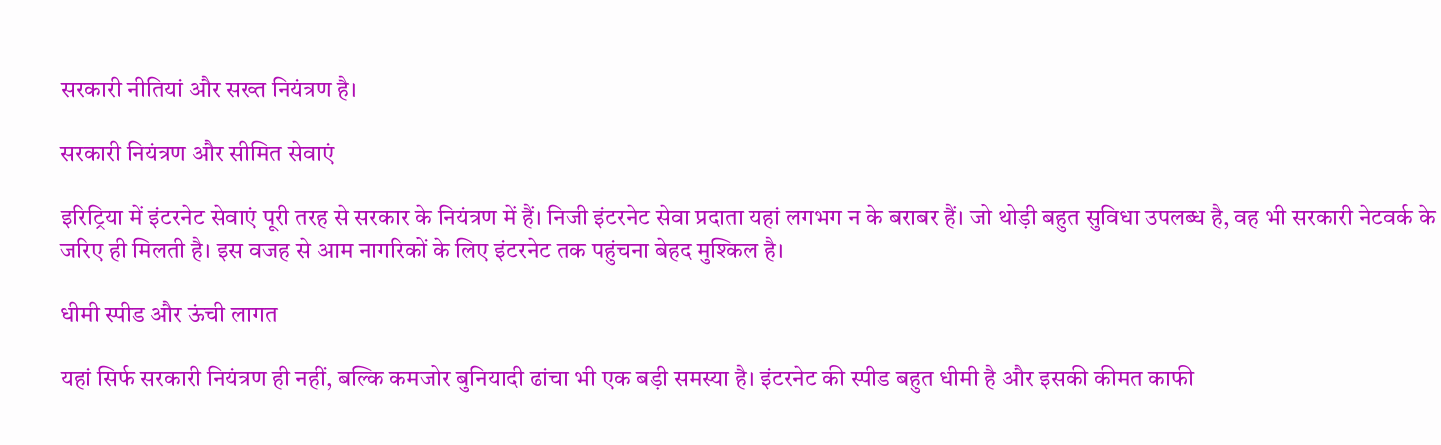सरकारी नीतियां और सख्त नियंत्रण है।

सरकारी नियंत्रण और सीमित सेवाएं

इरिट्रिया में इंटरनेट सेवाएं पूरी तरह से सरकार के नियंत्रण में हैं। निजी इंटरनेट सेवा प्रदाता यहां लगभग न के बराबर हैं। जो थोड़ी बहुत सुविधा उपलब्ध है, वह भी सरकारी नेटवर्क के जरिए ही मिलती है। इस वजह से आम नागरिकों के लिए इंटरनेट तक पहुंचना बेहद मुश्किल है।

धीमी स्पीड और ऊंची लागत

यहां सिर्फ सरकारी नियंत्रण ही नहीं, बल्कि कमजोर बुनियादी ढांचा भी एक बड़ी समस्या है। इंटरनेट की स्पीड बहुत धीमी है और इसकी कीमत काफी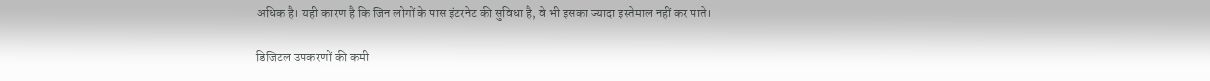अधिक है। यही कारण है कि जिन लोगों के पास इंटरनेट की सुविधा है, वे भी इसका ज्यादा इस्तेमाल नहीं कर पाते।

डिजिटल उपकरणों की कमी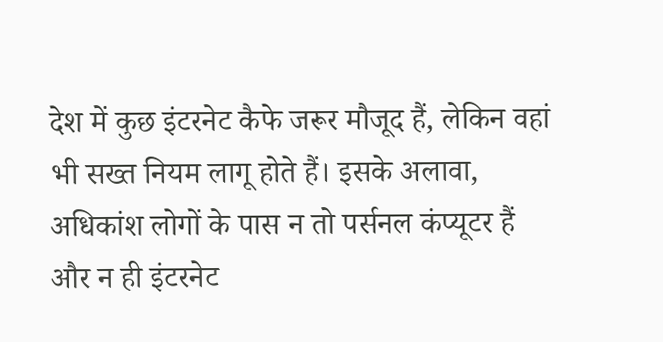देश में कुछ इंटरनेट कैफे जरूर मौजूद हैं, लेकिन वहां भी सख्त नियम लागू होते हैं। इसके अलावा, अधिकांश लोगों के पास न तो पर्सनल कंप्यूटर हैं और न ही इंटरनेट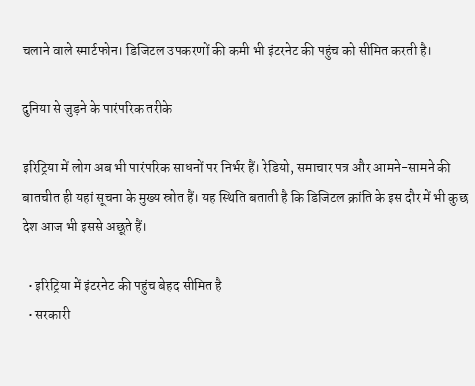चलाने वाले स्मार्टफोन। डिजिटल उपकरणों की कमी भी इंटरनेट की पहुंच को सीमित करती है।

दुनिया से जुड़ने के पारंपरिक तरीके

इरिट्रिया में लोग अब भी पारंपरिक साधनों पर निर्भर हैं। रेडियो, समाचार पत्र और आमने-सामने की बातचीत ही यहां सूचना के मुख्य स्रोत हैं। यह स्थिति बताती है कि डिजिटल क्रांति के इस दौर में भी कुछ देश आज भी इससे अछूते हैं।

  • इरिट्रिया में इंटरनेट की पहुंच बेहद सीमित है
  • सरकारी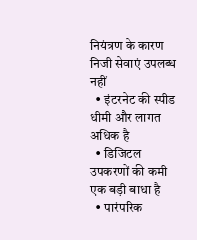नियंत्रण के कारण निजी सेवाएं उपलब्ध नहीं
  • इंटरनेट की स्पीड धीमी और लागत अधिक है
  • डिजिटल उपकरणों की कमी एक बड़ी बाधा है
  • पारंपरिक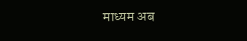माध्यम अब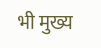भी मुख्य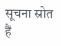सूचना स्रोत हैं